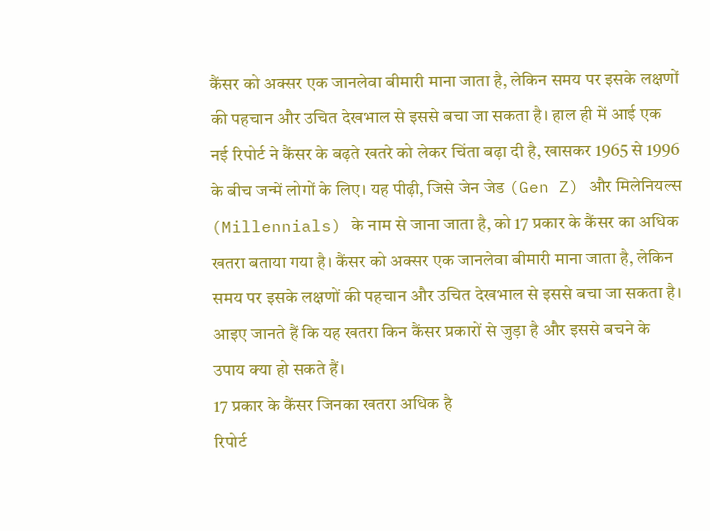कैंसर को अक्सर एक जानलेवा बीमारी माना जाता है, लेकिन समय पर इसके लक्षणों की पहचान और उचित देखभाल से इससे बचा जा सकता है। हाल ही में आई एक नई रिपोर्ट ने कैंसर के बढ़ते खतरे को लेकर चिंता बढ़ा दी है, खासकर 1965 से 1996 के बीच जन्में लोगों के लिए। यह पीढ़ी, जिसे जेन जेड (Gen Z) और मिलेनियल्स (Millennials) के नाम से जाना जाता है, को 17 प्रकार के कैंसर का अधिक खतरा बताया गया है। कैंसर को अक्सर एक जानलेवा बीमारी माना जाता है, लेकिन समय पर इसके लक्षणों की पहचान और उचित देखभाल से इससे बचा जा सकता है। आइए जानते हैं कि यह खतरा किन कैंसर प्रकारों से जुड़ा है और इससे बचने के उपाय क्या हो सकते हैं।
17 प्रकार के कैंसर जिनका खतरा अधिक है
रिपोर्ट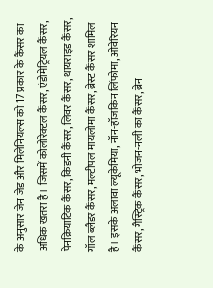के अनुसार जेन जेड और मिलेनियल्स को 17 प्रकार के कैंसर का अधिक खतरा है। जिसमें कोलोरेक्टल कैंसर, एंडोमेट्रियल कैंसर, पेनक्रियाटिक कैंसर, किडनी कैंसर, लिवर कैंसर, थायराइड कैंसर, गॉल ब्लैडर कैंसर, मल्टीपल मायलोमा कैंसर, ब्रेस्ट कैंसर शामिल है। इसके अलावा ल्यूकेमिया, नॉन-हॉजकिन लिंफोमा, ओवेरियन कैंसर, गैस्ट्रिक कैंसर, भोजन-नली का कैंसर, ब्रेन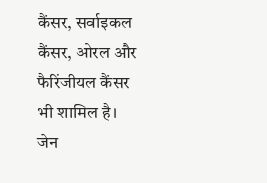कैंसर, सर्वाइकल कैंसर, ओरल और फैरिंजीयल कैंसर भी शामिल है।
जेन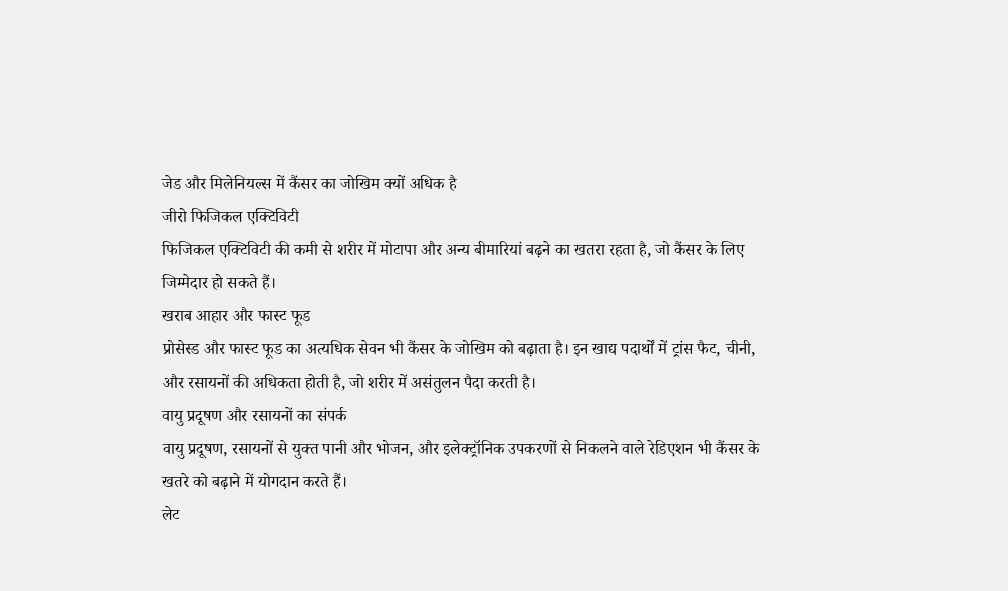जेड और मिलेनियल्स में कैंसर का जोखिम क्यों अधिक है
जीरो फिजिकल एक्टिविटी
फिजिकल एक्टिविटी की कमी से शरीर में मोटापा और अन्य बीमारियां बढ़ने का खतरा रहता है, जो कैंसर के लिए जिम्मेदार हो सकते हैं।
खराब आहार और फास्ट फूड
प्रोसेस्ड और फास्ट फूड का अत्यधिक सेवन भी कैंसर के जोखिम को बढ़ाता है। इन खाद्य पदार्थों में ट्रांस फैट, चीनी, और रसायनों की अधिकता होती है, जो शरीर में असंतुलन पैदा करती है।
वायु प्रदूषण और रसायनों का संपर्क
वायु प्रदूषण, रसायनों से युक्त पानी और भोजन, और इलेक्ट्रॉनिक उपकरणों से निकलने वाले रेडिएशन भी कैंसर के खतरे को बढ़ाने में योगदान करते हैं।
लेट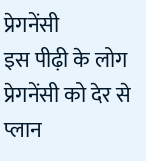प्रेगनेंसी
इस पीढ़ी के लोग प्रेगनेंसी को देर से प्लान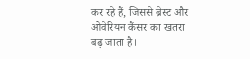कर रहे हैं, जिससे ब्रेस्ट और ओवेरियन कैंसर का खतरा बढ़ जाता है।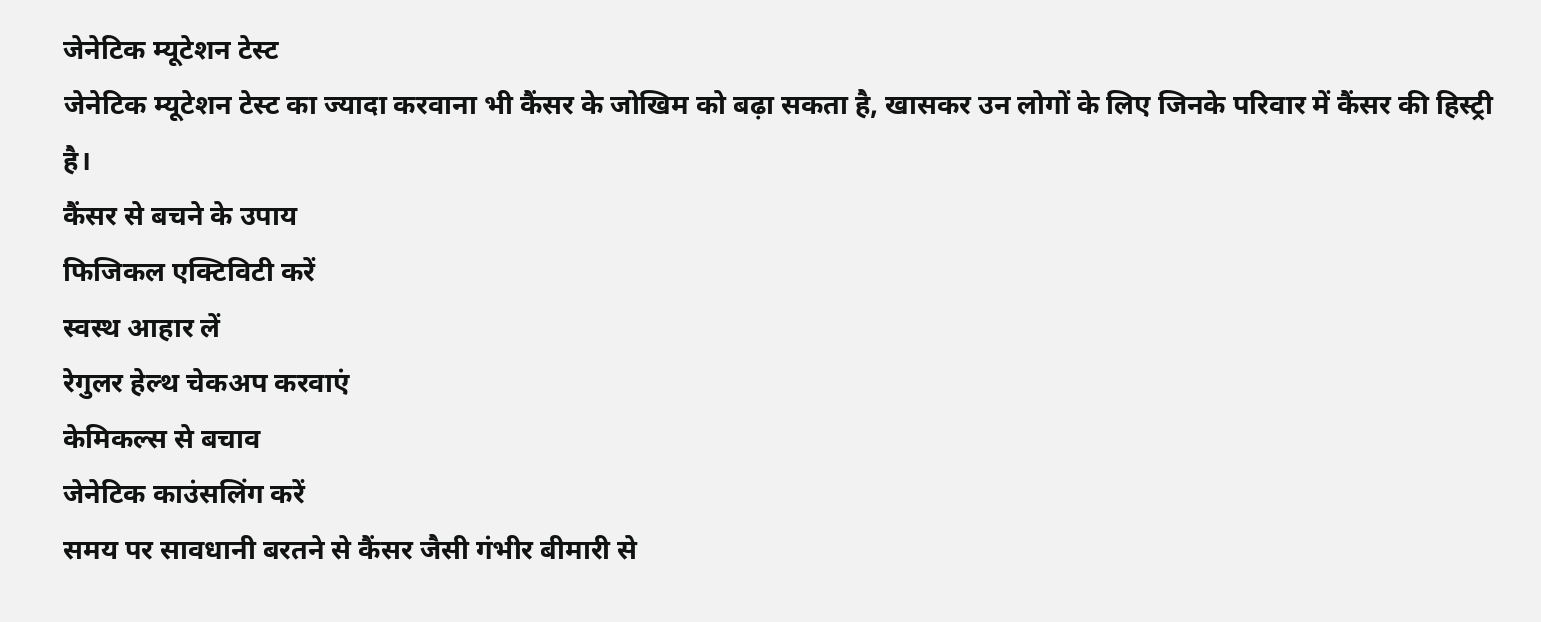जेनेटिक म्यूटेशन टेस्ट
जेनेटिक म्यूटेशन टेस्ट का ज्यादा करवाना भी कैंसर के जोखिम को बढ़ा सकता है, खासकर उन लोगों के लिए जिनके परिवार में कैंसर की हिस्ट्री है।
कैंसर से बचने के उपाय
फिजिकल एक्टिविटी करें
स्वस्थ आहार लें
रेगुलर हेल्थ चेकअप करवाएं
केमिकल्स से बचाव
जेनेटिक काउंसलिंग करें
समय पर सावधानी बरतने से कैंसर जैसी गंभीर बीमारी से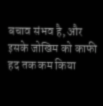बचाव संभव है, और इसके जोखिम को काफी हद तक कम किया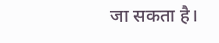जा सकता है।